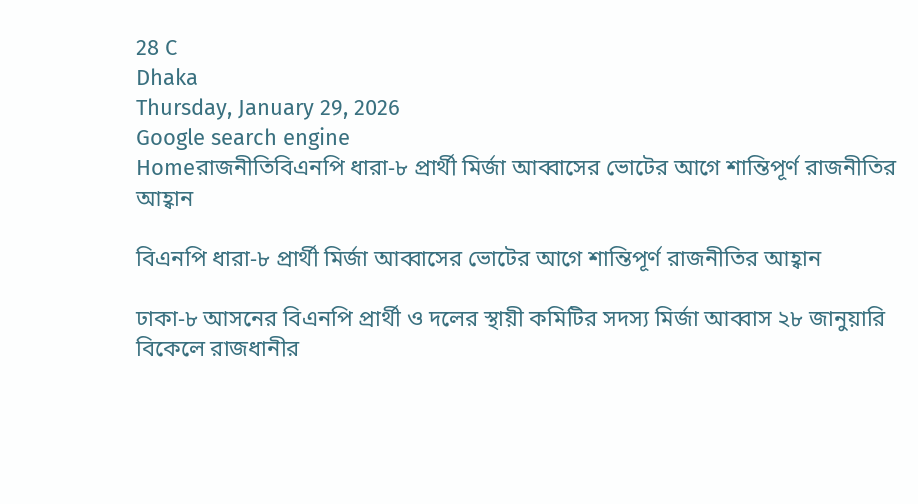28 C
Dhaka
Thursday, January 29, 2026
Google search engine
Homeরাজনীতিবিএনপি ধারা-৮ প্রার্থী মির্জা আব্বাসের ভোটের আগে শান্তিপূর্ণ রাজনীতির আহ্বান

বিএনপি ধারা-৮ প্রার্থী মির্জা আব্বাসের ভোটের আগে শান্তিপূর্ণ রাজনীতির আহ্বান

ঢাকা‑৮ আসনের বিএনপি প্রার্থী ও দলের স্থায়ী কমিটির সদস্য মির্জা আব্বাস ২৮ জানুয়ারি বিকেলে রাজধানীর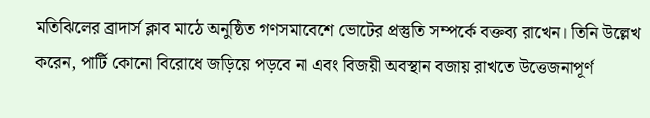মতিঝিলের ব্রাদার্স ক্লাব মাঠে অনুষ্ঠিত গণসমাবেশে ভোটের প্রস্তুতি সম্পর্কে বক্তব্য রাখেন। তিনি উল্লেখ করেন, পার্টি কোনো বিরোধে জড়িয়ে পড়বে না এবং বিজয়ী অবস্থান বজায় রাখতে উত্তেজনাপূর্ণ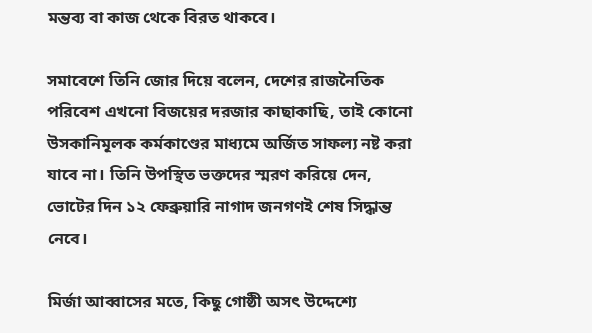মন্তব্য বা কাজ থেকে বিরত থাকবে।

সমাবেশে তিনি জোর দিয়ে বলেন, দেশের রাজনৈতিক পরিবেশ এখনো বিজয়ের দরজার কাছাকাছি, তাই কোনো উসকানিমূলক কর্মকাণ্ডের মাধ্যমে অর্জিত সাফল্য নষ্ট করা যাবে না। তিনি উপস্থিত ভক্তদের স্মরণ করিয়ে দেন, ভোটের দিন ১২ ফেব্রুয়ারি নাগাদ জনগণই শেষ সিদ্ধান্ত নেবে।

মির্জা আব্বাসের মতে, কিছু গোষ্ঠী অসৎ উদ্দেশ্যে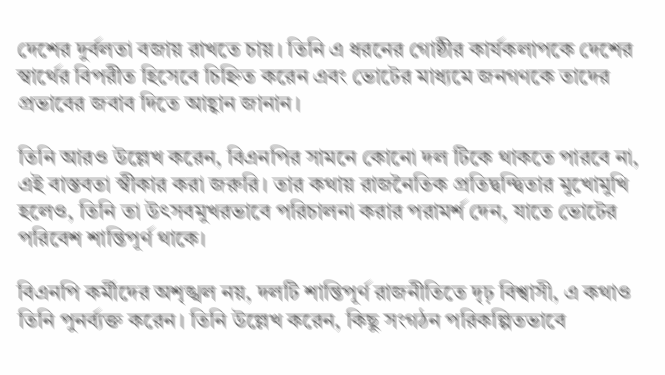দেশের দুর্বলতা বজায় রাখতে চায়। তিনি এ ধরনের গোষ্ঠীর কার্যকলাপকে দেশের স্বার্থের বিপরীত হিসেবে চিহ্নিত করেন এবং ভোটের মাধ্যমে জনগণকে তাদের প্রভাবের জবাব দিতে আহ্বান জানান।

তিনি আরও উল্লেখ করেন, বিএনপির সামনে কোনো দল টিকে থাকতে পারবে না, এই বাস্তবতা স্বীকার করা জরুরি। তার কথায় রাজনৈতিক প্রতিদ্বন্দ্বিতার মুখোমুখি হলেও, তিনি তা উৎসবমুখরভাবে পরিচালনা করার পরামর্শ দেন, যাতে ভোটের পরিবেশ শান্তিপূর্ণ থাকে।

বিএনপি কর্মীদের অশৃঙ্খল নয়, দলটি শান্তিপূর্ণ রাজনীতিতে দৃঢ় বিশ্বাসী, এ কথাও তিনি পুনর্ব্যক্ত করেন। তিনি উল্লেখ করেন, কিছু সংগঠন পরিকল্পিতভাবে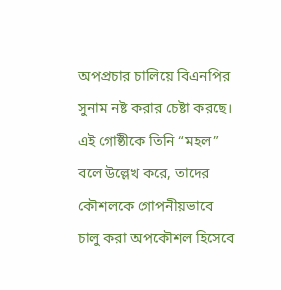অপপ্রচার চালিয়ে বিএনপির সুনাম নষ্ট করার চেষ্টা করছে। এই গোষ্ঠীকে তিনি “মহল” বলে উল্লেখ করে, তাদের কৌশলকে গোপনীয়ভাবে চালু করা অপকৌশল হিসেবে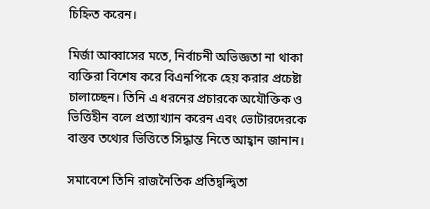চিহ্নিত করেন।

মির্জা আব্বাসের মতে, নির্বাচনী অভিজ্ঞতা না থাকা ব্যক্তিরা বিশেষ করে বিএনপিকে হেয় করার প্রচেষ্টা চালাচ্ছেন। তিনি এ ধরনের প্রচারকে অযৌক্তিক ও ভিত্তিহীন বলে প্রত্যাখ্যান করেন এবং ভোটারদেরকে বাস্তব তথ্যের ভিত্তিতে সিদ্ধান্ত নিতে আহ্বান জানান।

সমাবেশে তিনি রাজনৈতিক প্রতিদ্বন্দ্বিতা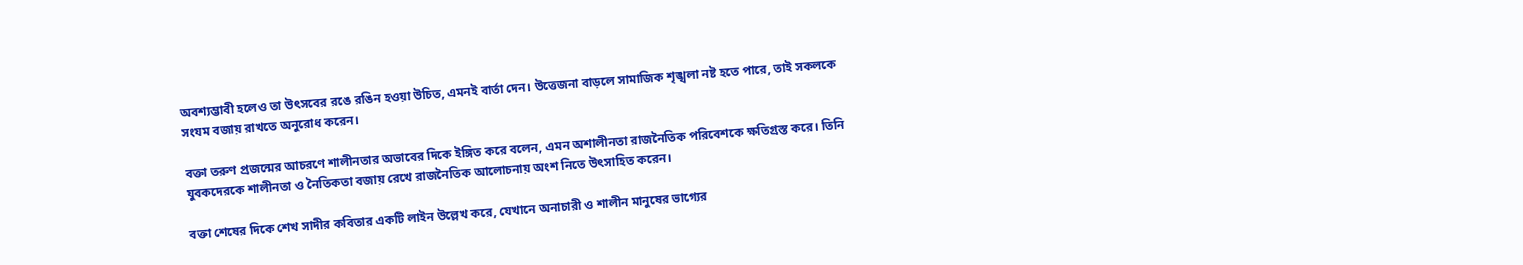অবশ্যম্ভাবী হলেও তা উৎসবের রঙে রঙিন হওয়া উচিত, এমনই বার্তা দেন। উত্তেজনা বাড়লে সামাজিক শৃঙ্খলা নষ্ট হতে পারে, তাই সকলকে সংযম বজায় রাখতে অনুরোধ করেন।

বক্তা তরুণ প্রজন্মের আচরণে শালীনতার অভাবের দিকে ইঙ্গিত করে বলেন, এমন অশালীনতা রাজনৈতিক পরিবেশকে ক্ষতিগ্রস্ত করে। তিনি যুবকদেরকে শালীনতা ও নৈতিকতা বজায় রেখে রাজনৈতিক আলোচনায় অংশ নিতে উৎসাহিত করেন।

বক্তা শেষের দিকে শেখ সাদীর কবিতার একটি লাইন উল্লেখ করে, যেখানে অনাচারী ও শালীন মানুষের ভাগ্যের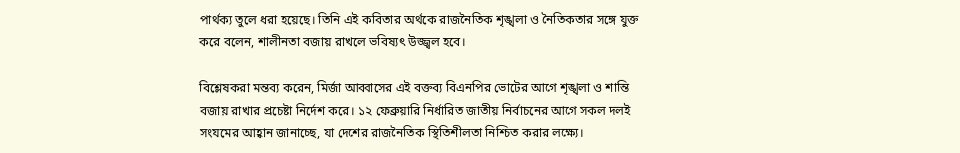পার্থক্য তুলে ধরা হয়েছে। তিনি এই কবিতার অর্থকে রাজনৈতিক শৃঙ্খলা ও নৈতিকতার সঙ্গে যুক্ত করে বলেন, শালীনতা বজায় রাখলে ভবিষ্যৎ উজ্জ্বল হবে।

বিশ্লেষকরা মন্তব্য করেন, মির্জা আব্বাসের এই বক্তব্য বিএনপির ভোটের আগে শৃঙ্খলা ও শান্তি বজায় রাখার প্রচেষ্টা নির্দেশ করে। ১২ ফেব্রুয়ারি নির্ধারিত জাতীয় নির্বাচনের আগে সকল দলই সংযমের আহ্বান জানাচ্ছে, যা দেশের রাজনৈতিক স্থিতিশীলতা নিশ্চিত করার লক্ষ্যে।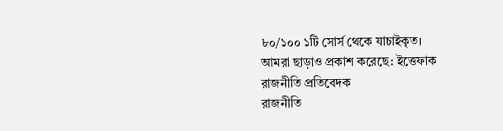৮০/১০০ ১টি সোর্স থেকে যাচাইকৃত।
আমরা ছাড়াও প্রকাশ করেছে: ইত্তেফাক
রাজনীতি প্রতিবেদক
রাজনীতি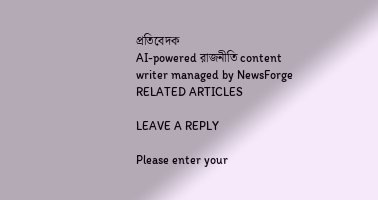প্রতিবেদক
AI-powered রাজনীতি content writer managed by NewsForge
RELATED ARTICLES

LEAVE A REPLY

Please enter your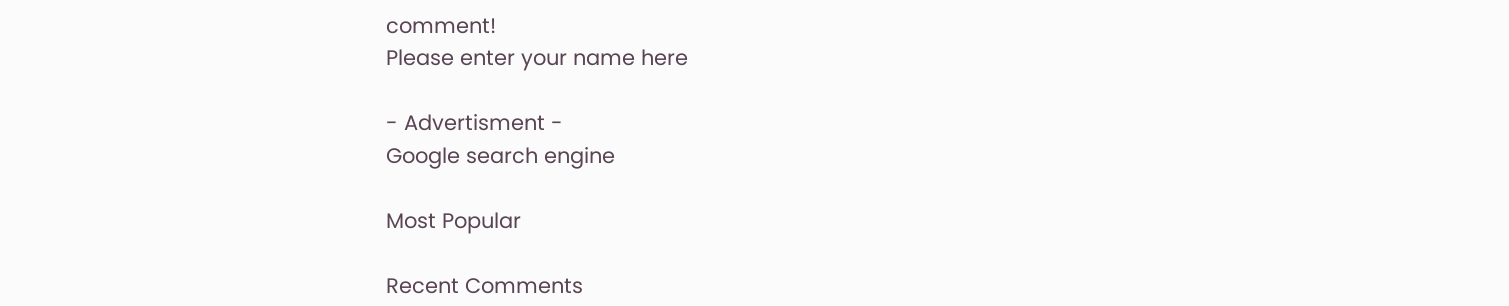comment!
Please enter your name here

- Advertisment -
Google search engine

Most Popular

Recent Comments